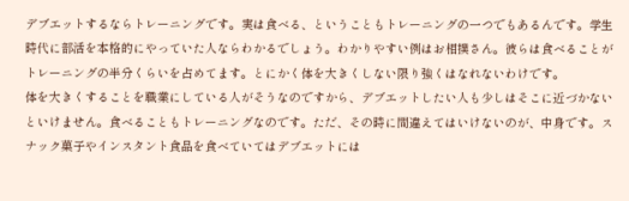デブエットするならトレーニングです。実は食べる、ということもトレーニングの一つでもあるんです。学生時代に部活を本格的にやっていた人ならわかるでしょう。わかりやすい例はお相撲さん。彼らは食べることがトレーニングの半分くらいを占めてます。とにかく体を大きくしない限り強くはなれないわけです。
体を大きくすることを職業にしている人がそうなのですから、デブエットしたい人も少しはそこに近づかないといけません。食べることもトレーニングなのです。ただ、その時に間違えてはいけないのが、中身です。スナック菓子やインスタント食品を食べていてはデブエットには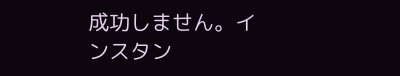成功しません。インスタン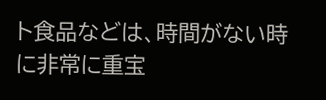ト食品などは、時間がない時に非常に重宝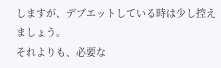しますが、デブエットしている時は少し控えましょう。
それよりも、必要な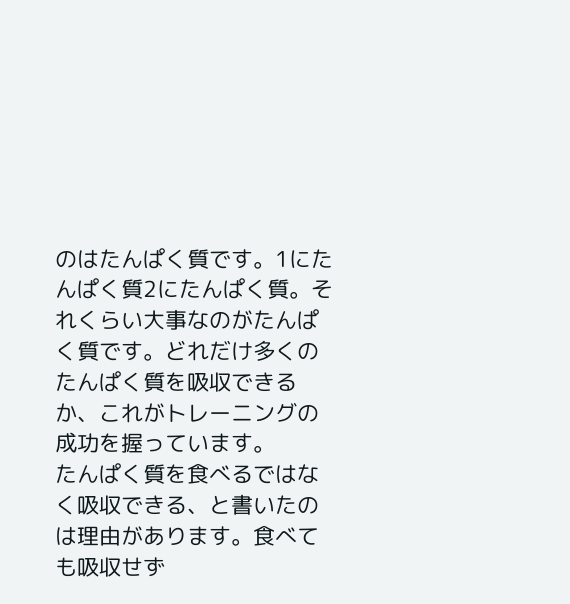のはたんぱく質です。1にたんぱく質2にたんぱく質。それくらい大事なのがたんぱく質です。どれだけ多くのたんぱく質を吸収できるか、これがトレーニングの成功を握っています。
たんぱく質を食べるではなく吸収できる、と書いたのは理由があります。食べても吸収せず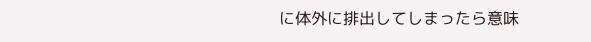に体外に排出してしまったら意味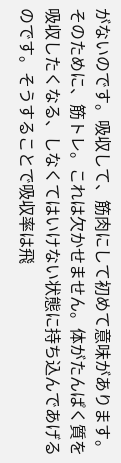がないのです。吸収して、筋肉にして初めて意味があります。そのために、筋トレ。これは欠かせません。体がたんぱく質を吸収したくなる、しなくてはいけない状態に持ち込んであげるのです。そうすることで吸収率は飛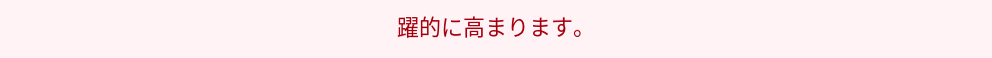躍的に高まります。